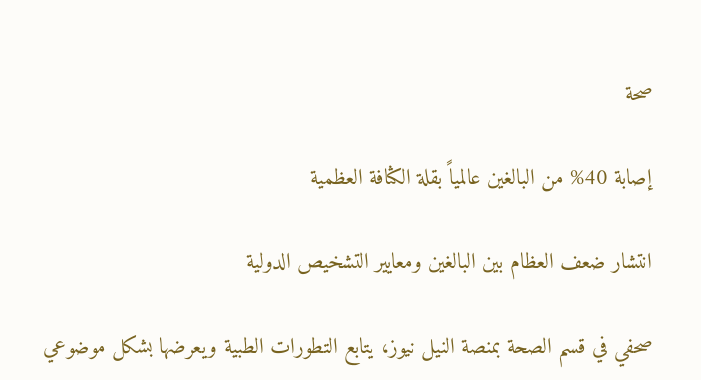صحة

إصابة 40% من البالغين عالمياً بقلة الكثافة العظمية

انتشار ضعف العظام بين البالغين ومعايير التشخيص الدولية

صحفي في قسم الصحة بمنصة النيل نيوز، يتابع التطورات الطبية ويعرضها بشكل موضوعي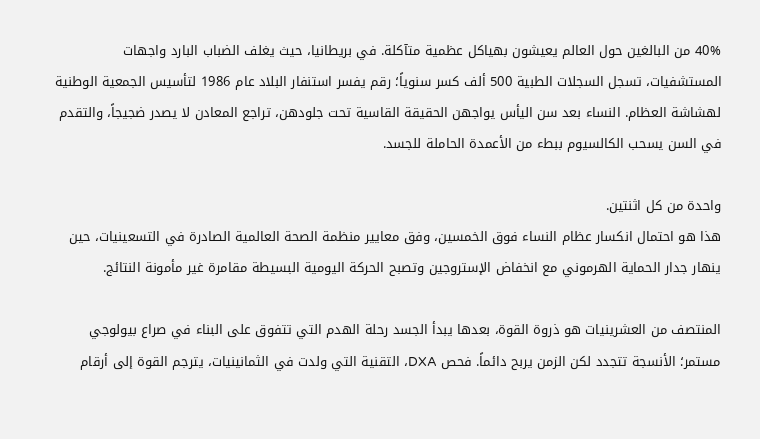40% من البالغين حول العالم يعيشون بهياكل عظمية متآكلة. في بريطانيا، حيث يغلف الضباب البارد واجهات المستشفيات، تسجل السجلات الطبية 500 ألف كسر سنوياً؛ رقم يفسر استنفار البلاد عام 1986 لتأسيس الجمعية الوطنية لهشاشة العظام. النساء بعد سن اليأس يواجهن الحقيقة القاسية تحت جلودهن، تراجع المعادن لا يصدر ضجيجاً، والتقدم في السن يسحب الكالسيوم ببطء من الأعمدة الحاملة للجسد.

واحدة من كل اثنتين.
هذا هو احتمال انكسار عظام النساء فوق الخمسين، وفق معايير منظمة الصحة العالمية الصادرة في التسعينيات، حين ينهار جدار الحماية الهرموني مع انخفاض الإستروجين وتصبح الحركة اليومية البسيطة مقامرة غير مأمونة النتائج.

المنتصف من العشرينيات هو ذروة القوة، بعدها يبدأ الجسد رحلة الهدم التي تتفوق على البناء في صراع بيولوجي مستمر؛ الأنسجة تتجدد لكن الزمن يربح دائماً. فحص DXA، التقنية التي ولدت في الثمانينيات، يترجم القوة إلى أرقام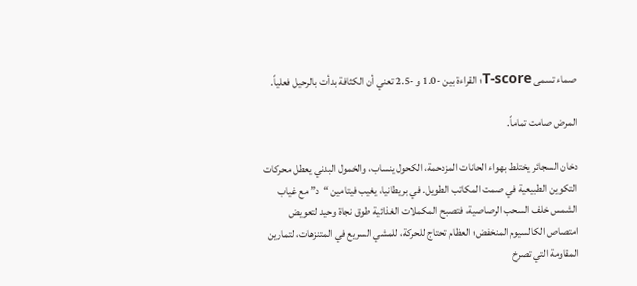صماء تسمى T-score؛ القراءة بين -1.0 و -2.5 تعني أن الكثافة بدأت بالرحيل فعلياً.

المرض صامت تماماً.

دخان السجائر يختلط بهواء الحانات المزدحمة، الكحول ينساب، والخمول البدني يعطل محركات التكوين الطبيعية في صمت المكاتب الطويل. في بريطانيا، يغيب فيتامين “د” مع غياب الشمس خلف السحب الرصاصية، فتصبح المكملات الغذائية طوق نجاة وحيد لتعويض امتصاص الكالسيوم المنخفض؛ العظام تحتاج للحركة، للمشي السريع في المتنزهات، لتمارين المقاومة التي تصرخ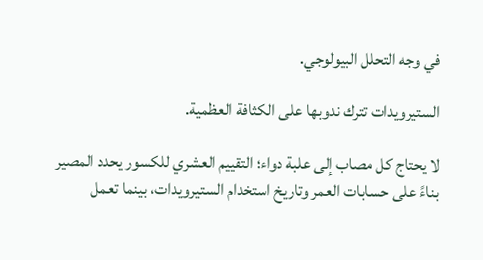في وجه التحلل البيولوجي.

الستيرويدات تترك ندوبها على الكثافة العظمية.

لا يحتاج كل مصاب إلى علبة دواء؛ التقييم العشري للكسور يحدد المصير بناءً على حسابات العمر وتاريخ استخدام الستيرويدات، بينما تعمل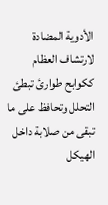الأدوية المضادة لارتشاف العظام ككوابح طوارئ تبطئ التحلل وتحافظ على ما تبقى من صلابة داخل الهيكل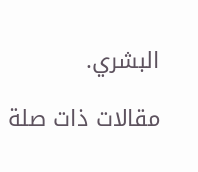البشري.

مقالات ذات صلة